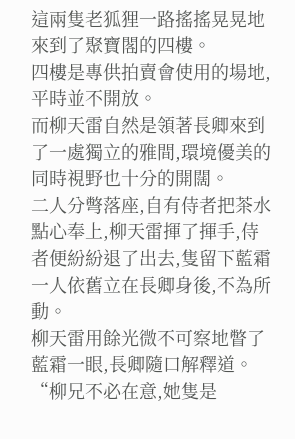這兩隻老狐狸一路搖搖晃晃地來到了聚寶閣的四樓。
四樓是專供拍賣會使用的場地,平時並不開放。
而柳天雷自然是領著長卿來到了一處獨立的雅間,環境優美的同時視野也十分的開闊。
二人分彆落座,自有侍者把茶水點心奉上,柳天雷揮了揮手,侍者便紛紛退了出去,隻留下藍霜一人依舊立在長卿身後,不為所動。
柳天雷用餘光微不可察地瞥了藍霜一眼,長卿隨口解釋道。
“柳兄不必在意,她隻是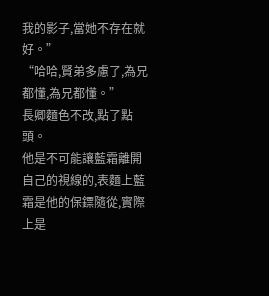我的影子,當她不存在就好。”
“哈哈,賢弟多慮了,為兄都懂,為兄都懂。”
長卿麵色不改,點了點頭。
他是不可能讓藍霜離開自己的視線的,表麵上藍霜是他的保鏢隨從,實際上是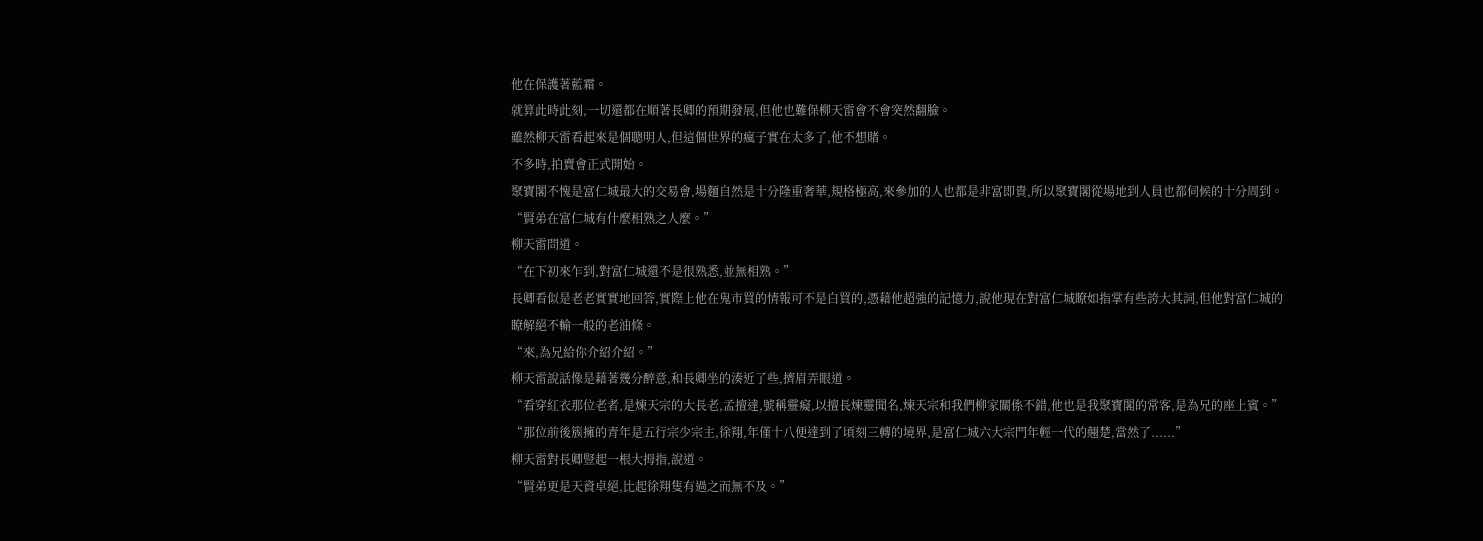他在保護著藍霜。
就算此時此刻,一切還都在順著長卿的預期發展,但他也難保柳天雷會不會突然翻臉。
雖然柳天雷看起來是個聰明人,但這個世界的瘋子實在太多了,他不想賭。
不多時,拍賣會正式開始。
聚寶閣不愧是富仁城最大的交易會,場麵自然是十分隆重奢華,規格極高,來參加的人也都是非富即貴,所以聚寶閣從場地到人員也都伺候的十分周到。
“賢弟在富仁城有什麼相熟之人麼。”
柳天雷問道。
“在下初來乍到,對富仁城還不是很熟悉,並無相熟。”
長卿看似是老老實實地回答,實際上他在鬼市買的情報可不是白買的,憑藉他超強的記憶力,說他現在對富仁城瞭如指掌有些誇大其詞,但他對富仁城的瞭解絕不輸一般的老油條。
“來,為兄給你介紹介紹。”
柳天雷說話像是藉著幾分醉意,和長卿坐的湊近了些,擠眉弄眼道。
“看穿紅衣那位老者,是煉天宗的大長老,孟擅達,號稱靈癡,以擅長煉靈聞名,煉天宗和我們柳家關係不錯,他也是我聚寶閣的常客,是為兄的座上賓。”
“那位前後簇擁的青年是五行宗少宗主,徐翔,年僅十八便達到了頃刻三轉的境界,是富仁城六大宗門年輕一代的翹楚,當然了......”
柳天雷對長卿豎起一根大拇指,說道。
“賢弟更是天資卓絕,比起徐翔隻有過之而無不及。”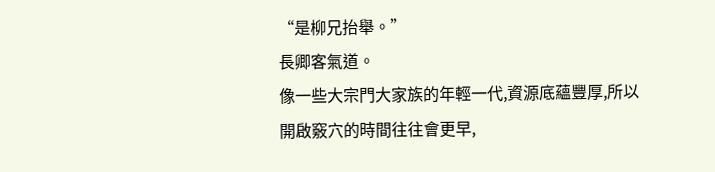“是柳兄抬舉。”
長卿客氣道。
像一些大宗門大家族的年輕一代,資源底蘊豐厚,所以開啟竅穴的時間往往會更早,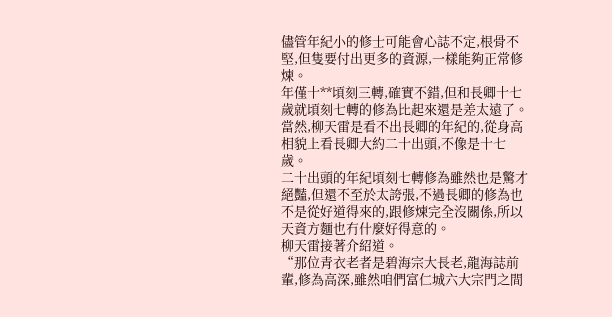儘管年紀小的修士可能會心誌不定,根骨不堅,但隻要付出更多的資源,一樣能夠正常修煉。
年僅十**頃刻三轉,確實不錯,但和長卿十七歲就頃刻七轉的修為比起來還是差太遠了。
當然,柳天雷是看不出長卿的年紀的,從身高相貌上看長卿大約二十出頭,不像是十七歲。
二十出頭的年紀頃刻七轉修為雖然也是驚才絕豔,但還不至於太誇張,不過長卿的修為也不是從好道得來的,跟修煉完全沒關係,所以天資方麵也冇什麼好得意的。
柳天雷接著介紹道。
“那位青衣老者是碧海宗大長老,龍海誌前輩,修為高深,雖然咱們富仁城六大宗門之間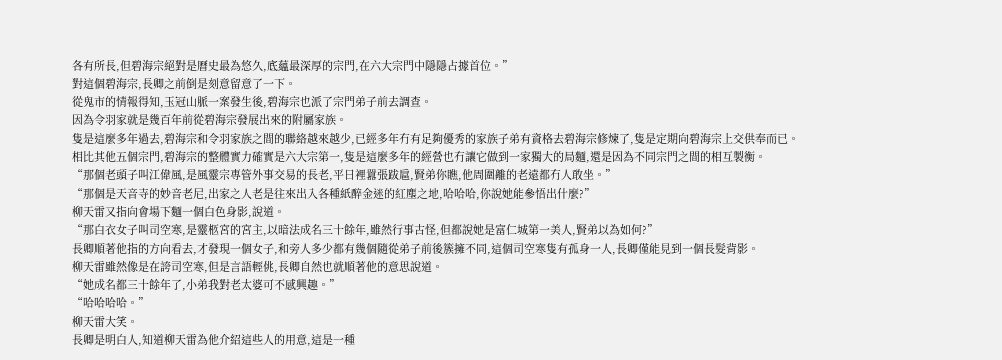各有所長,但碧海宗絕對是曆史最為悠久,底蘊最深厚的宗門,在六大宗門中隱隱占據首位。”
對這個碧海宗,長卿之前倒是刻意留意了一下。
從鬼市的情報得知,玉冠山脈一案發生後,碧海宗也派了宗門弟子前去調查。
因為令羽家就是幾百年前從碧海宗發展出來的附屬家族。
隻是這麼多年過去,碧海宗和令羽家族之間的聯絡越來越少,已經多年冇有足夠優秀的家族子弟有資格去碧海宗修煉了,隻是定期向碧海宗上交供奉而已。
相比其他五個宗門,碧海宗的整體實力確實是六大宗第一,隻是這麼多年的經營也冇讓它做到一家獨大的局麵,還是因為不同宗門之間的相互製衡。
“那個老頭子叫江偉風,是風靈宗專管外事交易的長老,平日裡囂張跋扈,賢弟你瞧,他周圍離的老遠都冇人敢坐。”
“那個是天音寺的妙音老尼,出家之人老是往來出入各種紙醉金迷的紅塵之地,哈哈哈,你說她能參悟出什麼?”
柳天雷又指向會場下麵一個白色身影,說道。
“那白衣女子叫司空寒,是靈柩宮的宮主,以暗法成名三十餘年,雖然行事古怪,但都說她是富仁城第一美人,賢弟以為如何?”
長卿順著他指的方向看去,才發現一個女子,和旁人多少都有幾個隨從弟子前後簇擁不同,這個司空寒隻有孤身一人,長卿僅能見到一個長髮背影。
柳天雷雖然像是在誇司空寒,但是言語輕佻,長卿自然也就順著他的意思說道。
“她成名都三十餘年了,小弟我對老太婆可不感興趣。”
“哈哈哈哈。”
柳天雷大笑。
長卿是明白人,知道柳天雷為他介紹這些人的用意,這是一種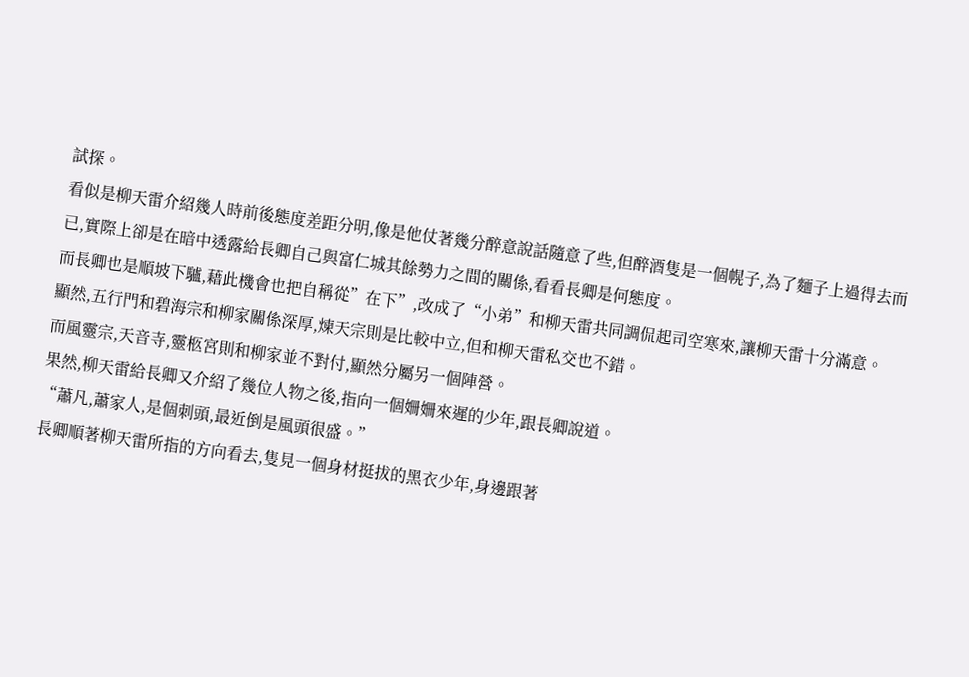試探。
看似是柳天雷介紹幾人時前後態度差距分明,像是他仗著幾分醉意說話隨意了些,但醉酒隻是一個幌子,為了麵子上過得去而已,實際上卻是在暗中透露給長卿自己與富仁城其餘勢力之間的關係,看看長卿是何態度。
而長卿也是順坡下驢,藉此機會也把自稱從”在下”,改成了“小弟”和柳天雷共同調侃起司空寒來,讓柳天雷十分滿意。
顯然,五行門和碧海宗和柳家關係深厚,煉天宗則是比較中立,但和柳天雷私交也不錯。
而風靈宗,天音寺,靈柩宮則和柳家並不對付,顯然分屬另一個陣營。
果然,柳天雷給長卿又介紹了幾位人物之後,指向一個姍姍來遲的少年,跟長卿說道。
“蕭凡,蕭家人,是個刺頭,最近倒是風頭很盛。”
長卿順著柳天雷所指的方向看去,隻見一個身材挺拔的黑衣少年,身邊跟著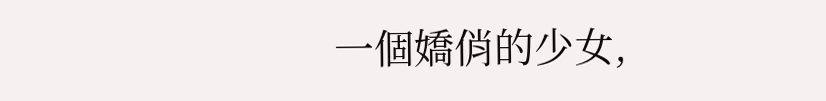一個嬌俏的少女,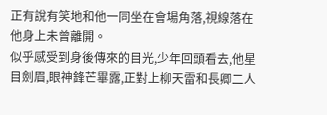正有說有笑地和他一同坐在會場角落,視線落在他身上未曾離開。
似乎感受到身後傳來的目光,少年回頭看去,他星目劍眉,眼神鋒芒畢露,正對上柳天雷和長卿二人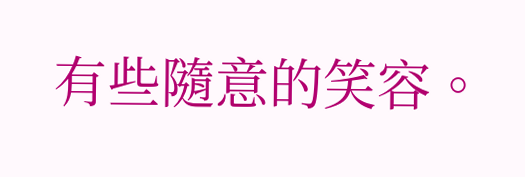有些隨意的笑容。